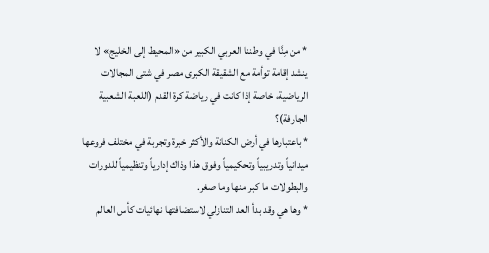* من مِنَّا في وطننا العربي الكبير من «المحيط إلى الخليج» لا ينشد إقامة توأمة مع الشقيقة الكبرى مصر في شتى المجالات الرياضية، خاصة إذا كانت في رياضة كرة القدم (اللعبة الشعبية الجارفة)؟
* باعتبارها في أرض الكنانة والأكثر خبرة وتجربة في مختلف فروعها ميدانياً وتدريبياً وتحكيمياً وفوق هذا وذاك إدارياً وتنظيمياً للدورات والبطولات ما كبر منها وما صغر.
* وها هي وقد بدأ العد التنازلي لاستضافتها نهائيات كأس العالم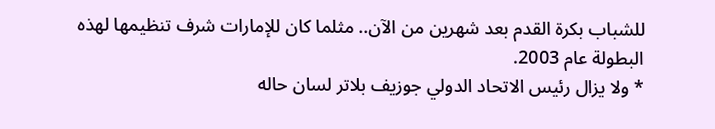للشباب بكرة القدم بعد شهرين من الآن.. مثلما كان للإمارات شرف تنظيمها لهذه البطولة عام 2003.
* ولا يزال رئيس الاتحاد الدولي جوزيف بلاتر لسان حاله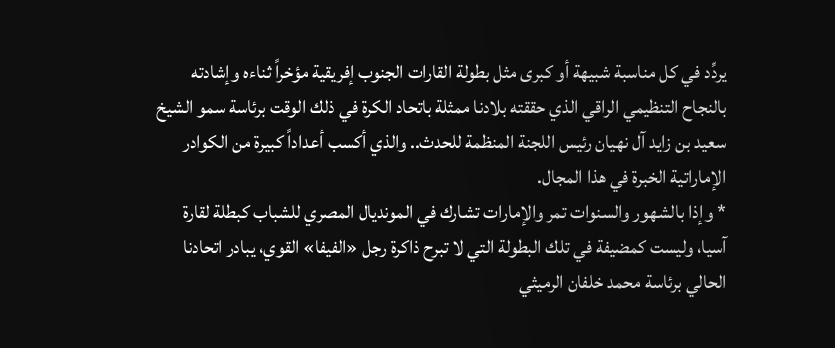يردِّد في كل مناسبة شبيهة أو كبرى مثل بطولة القارات الجنوب إفريقية مؤخراً ثناءه وإشادته بالنجاح التنظيمي الراقي الذي حققته بلادنا ممثلة باتحاد الكرة في ذلك الوقت برئاسة سمو الشيخ سعيد بن زايد آل نهيان رئيس اللجنة المنظمة للحدث.. والذي أكسب أعداداً كبيرة من الكوادر الإماراتية الخبرة في هذا المجال.
* وإذا بالشهور والسنوات تمر والإمارات تشارك في المونديال المصري للشباب كبطلة لقارة آسيا، وليست كمضيفة في تلك البطولة التي لا تبرح ذاكرة رجل «الفيفا» القوي، يبادر اتحادنا الحالي برئاسة محمد خلفان الرميثي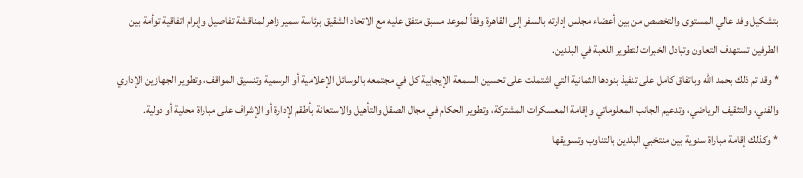بتشكيل وفد عالي المستوى والتخصص من بين أعضاء مجلس إدارته بالسفر إلى القاهرة وفقاً لموعد مسبق متفق عليه مع الاتحاد الشقيق برئاسة سمير زاهر لمناقشة تفاصيل وإبرام اتفاقية توأمة بين الطرفين تستهدف التعاون وتبادل الخبرات لتطوير اللعبة في البلدين.
* وقد تم ذلك بحمد الله وباتفاق كامل على تنفيذ بنودها الثمانية التي اشتملت على تحسين السمعة الإيجابية كل في مجتمعه بالوسائل الإعلامية أو الرسمية وتنسيق المواقف، وتطوير الجهازين الإداري والفني، والتثقيف الرياضي، وتدعيم الجانب المعلوماتي وإقامة المعسكرات المشتركة، وتطوير الحكام في مجال الصقل والتأهيل والاستعانة بأطقم لإدارة أو الإشراف على مباراة محلية أو دولية.
* وكذلك إقامة مباراة سنوية بين منتخبي البلدين بالتناوب وتسويقها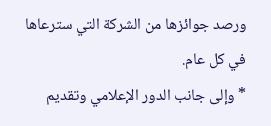ورصد جوائزها من الشركة التي سترعاها في كل عام.
* وإلى جانب الدور الإعلامي وتقديم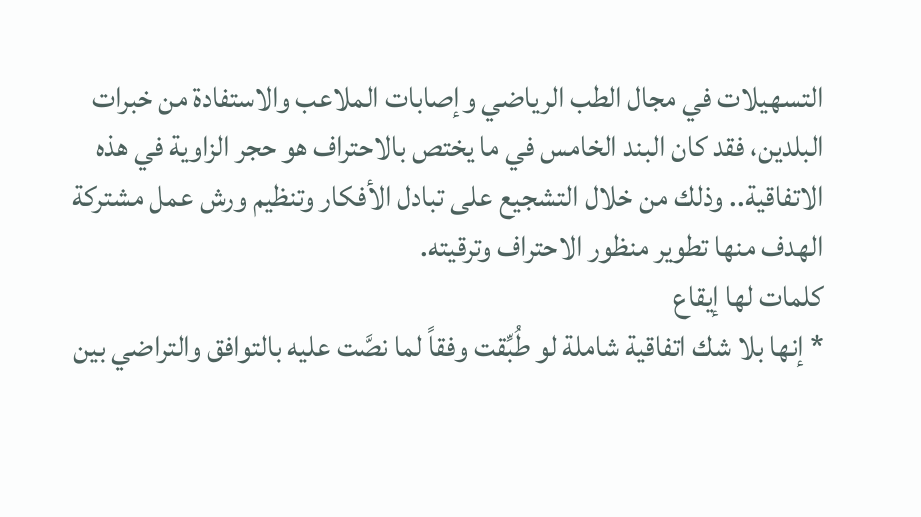التسهيلات في مجال الطب الرياضي وإصابات الملاعب والاستفادة من خبرات البلدين، فقد كان البند الخامس في ما يختص بالاحتراف هو حجر الزاوية في هذه الاتفاقية.. وذلك من خلال التشجيع على تبادل الأفكار وتنظيم ورش عمل مشتركة الهدف منها تطوير منظور الاحتراف وترقيته.
كلمات لها إيقاع
* إنها بلا شك اتفاقية شاملة لو طُبِّقت وفقاً لما نصَّت عليه بالتوافق والتراضي بين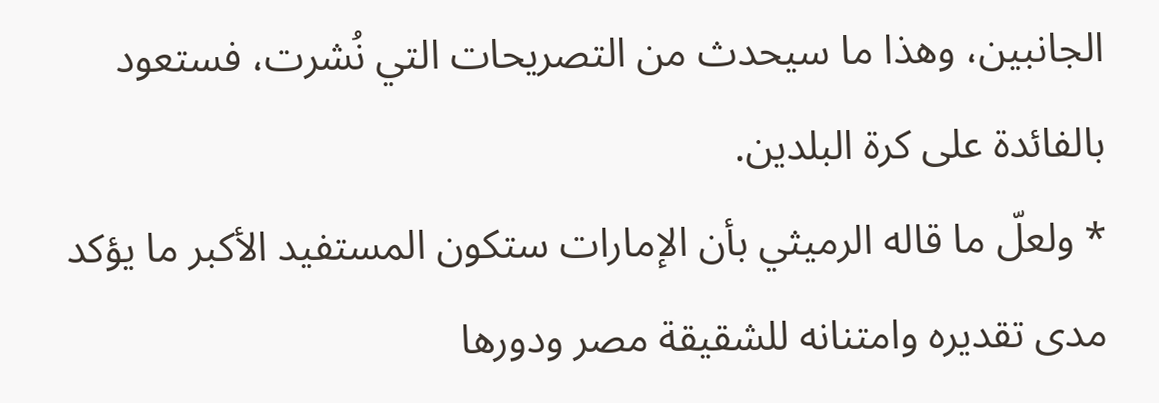الجانبين، وهذا ما سيحدث من التصريحات التي نُشرت، فستعود بالفائدة على كرة البلدين.
* ولعلّ ما قاله الرميثي بأن الإمارات ستكون المستفيد الأكبر ما يؤكد مدى تقديره وامتنانه للشقيقة مصر ودورها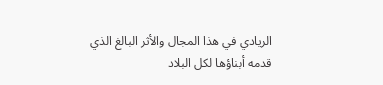الريادي في هذا المجال والأثر البالغ الذي قدمه أبناؤها لكل البلاد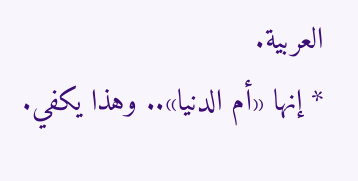العربية.
* إنها «أم الدنيا».. وهذا يكفي.